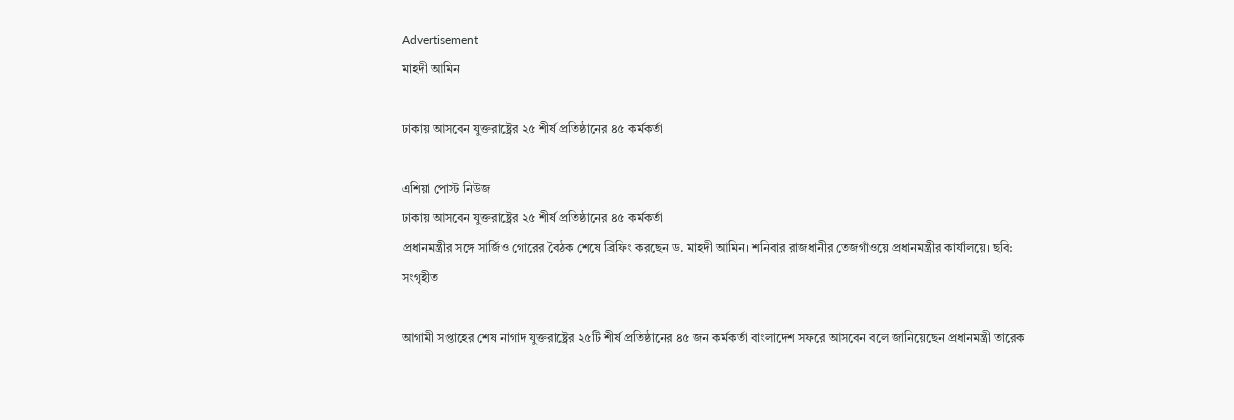Advertisement
মাহদী আমিন

ঢাকায় আসবেন যুক্তরাষ্ট্রের ২৫ শীর্ষ প্রতিষ্ঠানের ৪৫ কর্মকর্তা

এশিয়া পোস্ট নিউজ
ঢাকায় আসবেন যুক্তরাষ্ট্রের ২৫ শীর্ষ প্রতিষ্ঠানের ৪৫ কর্মকর্তা
প্রধানমন্ত্রীর সঙ্গে সার্জিও গোরের বৈঠক শেষে ব্রিফিং করছেন ড. মাহদী আমিন। শনিবার রাজধানীর তেজগাঁওয়ে প্রধানমন্ত্রীর কার্যালয়ে। ছবি: সংগৃহীত

আগামী সপ্তাহের শেষ নাগাদ যুক্তরাষ্ট্রের ২৫টি শীর্ষ প্রতিষ্ঠানের ৪৫ জন কর্মকর্তা বাংলাদেশ সফরে আসবেন বলে জানিয়েছেন প্রধানমন্ত্রী তারেক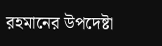রহমানের উপদেষ্টা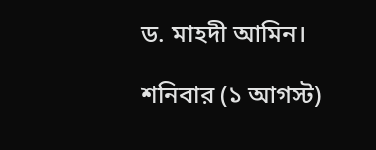ড. মাহদী আমিন।

শনিবার (১ আগস্ট)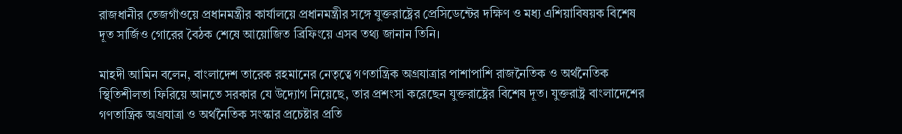রাজধানীর তেজগাঁওয়ে প্রধানমন্ত্রীর কার্যালয়ে প্রধানমন্ত্রীর সঙ্গে যুক্তরাষ্ট্রের প্রেসিডেন্টের দক্ষিণ ও মধ্য এশিয়াবিষয়ক বিশেষ দূত সার্জিও গোরের বৈঠক শেষে আয়োজিত ব্রিফিংয়ে এসব তথ্য জানান তিনি।

মাহদী আমিন বলেন, বাংলাদেশ তারেক রহমানের নেতৃত্বে গণতান্ত্রিক অগ্রযাত্রার পাশাপাশি রাজনৈতিক ও অর্থনৈতিক স্থিতিশীলতা ফিরিয়ে আনতে সরকার যে উদ্যোগ নিয়েছে, তার প্রশংসা করেছেন যুক্তরাষ্ট্রের বিশেষ দূত। যুক্তরাষ্ট্র বাংলাদেশের গণতান্ত্রিক অগ্রযাত্রা ও অর্থনৈতিক সংস্কার প্রচেষ্টার প্রতি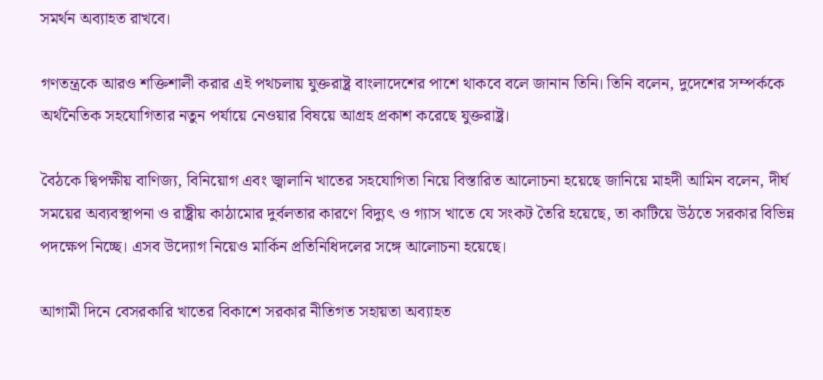সমর্থন অব্যাহত রাখবে।

গণতন্ত্রকে আরও শক্তিশালী করার এই পথচলায় যুক্তরাষ্ট্র বাংলাদেশের পাশে থাকবে বলে জানান তিনি। তিনি বলেন, দুদেশের সম্পর্ককে অর্থনৈতিক সহযোগিতার নতুন পর্যায়ে নেওয়ার বিষয়ে আগ্রহ প্রকাশ করেছে যুক্তরাষ্ট্র।

বৈঠকে দ্বিপক্ষীয় বাণিজ্য, বিনিয়োগ এবং জ্বালানি খাতের সহযোগিতা নিয়ে বিস্তারিত আলোচনা হয়েছে জানিয়ে মাহদী আমিন বলেন, দীর্ঘ সময়ের অব্যবস্থাপনা ও রাষ্ট্রীয় কাঠামোর দুর্বলতার কারণে বিদ্যুৎ ও গ্যাস খাতে যে সংকট তৈরি হয়েছে, তা কাটিয়ে উঠতে সরকার বিভিন্ন পদক্ষেপ নিচ্ছে। এসব উদ্যোগ নিয়েও মার্কিন প্রতিনিধিদলের সঙ্গে আলোচনা হয়েছে।

আগামী দিনে বেসরকারি খাতের বিকাশে সরকার নীতিগত সহায়তা অব্যাহত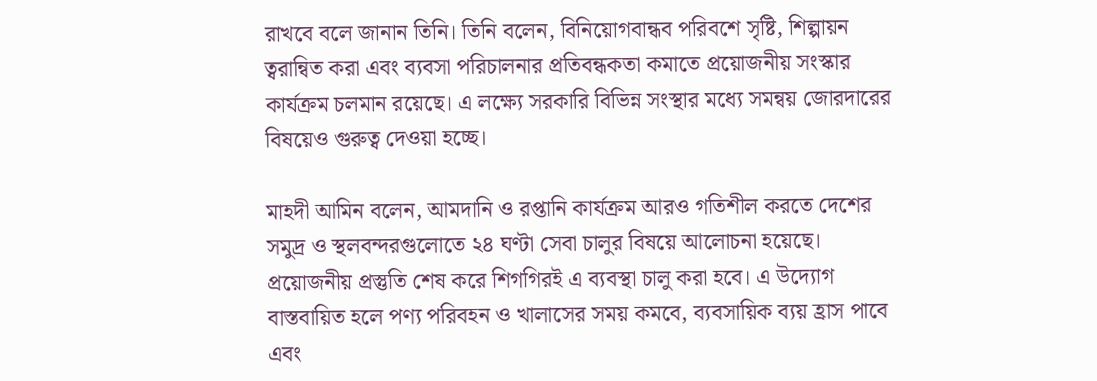রাখবে বলে জানান তিনি। তিনি বলেন, বিনিয়োগবান্ধব পরিবশে সৃষ্টি, শিল্পায়ন ত্বরান্বিত করা এবং ব্যবসা পরিচালনার প্রতিবন্ধকতা কমাতে প্রয়োজনীয় সংস্কার কার্যক্রম চলমান রয়েছে। এ লক্ষ্যে সরকারি বিভিন্ন সংস্থার মধ্যে সমন্বয় জোরদারের বিষয়েও গুরুত্ব দেওয়া হচ্ছে।

মাহদী আমিন বলেন, আমদানি ও রপ্তানি কার্যক্রম আরও গতিশীল করতে দেশের সমুদ্র ও স্থলবন্দরগুলোতে ২৪ ঘণ্টা সেবা চালুর বিষয়ে আলোচনা হয়েছে। প্রয়োজনীয় প্রস্তুতি শেষ করে শিগগিরই এ ব্যবস্থা চালু করা হবে। এ উদ্যোগ বাস্তবায়িত হলে পণ্য পরিবহন ও খালাসের সময় কমবে, ব্যবসায়িক ব্যয় হ্রাস পাবে এবং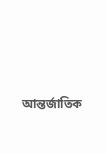আন্তর্জাতিক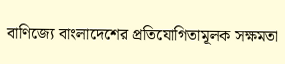বাণিজ্যে বাংলাদেশের প্রতিযোগিতামূলক সক্ষমতা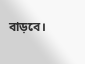বাড়বে।